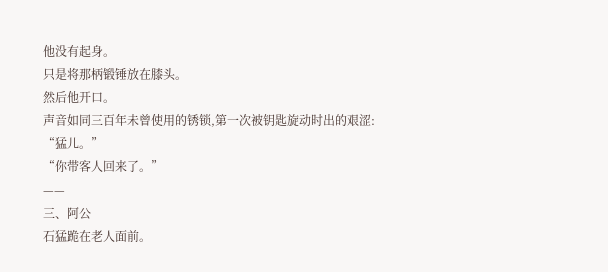他没有起身。
只是将那柄锻锤放在膝头。
然后他开口。
声音如同三百年未曾使用的锈锁,第一次被钥匙旋动时出的艰涩:
“猛儿。”
“你带客人回来了。”
——
三、阿公
石猛跪在老人面前。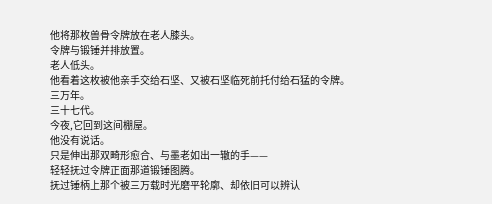他将那枚兽骨令牌放在老人膝头。
令牌与锻锤并排放置。
老人低头。
他看着这枚被他亲手交给石坚、又被石坚临死前托付给石猛的令牌。
三万年。
三十七代。
今夜,它回到这间棚屋。
他没有说话。
只是伸出那双畸形愈合、与墨老如出一辙的手——
轻轻抚过令牌正面那道锻锤图腾。
抚过锤柄上那个被三万载时光磨平轮廓、却依旧可以辨认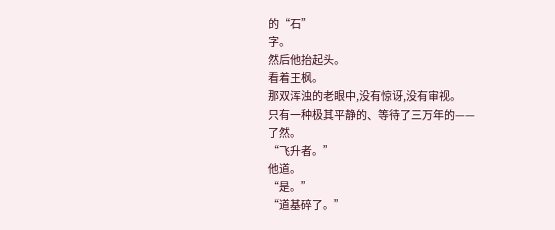的“石”
字。
然后他抬起头。
看着王枫。
那双浑浊的老眼中,没有惊讶,没有审视。
只有一种极其平静的、等待了三万年的——
了然。
“飞升者。”
他道。
“是。”
“道基碎了。”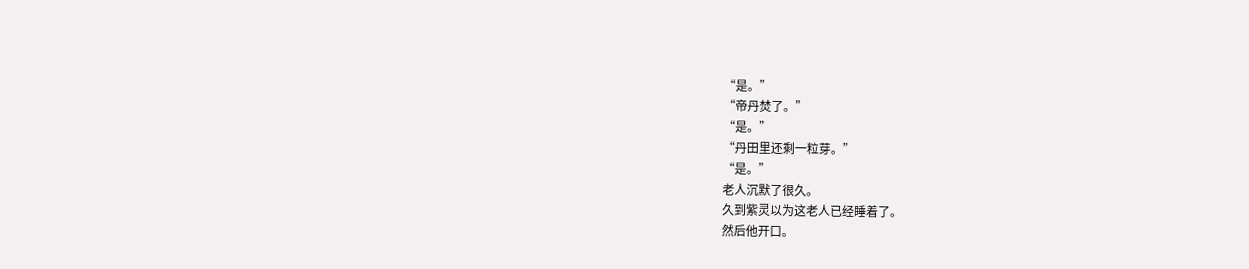“是。”
“帝丹焚了。”
“是。”
“丹田里还剩一粒芽。”
“是。”
老人沉默了很久。
久到紫灵以为这老人已经睡着了。
然后他开口。